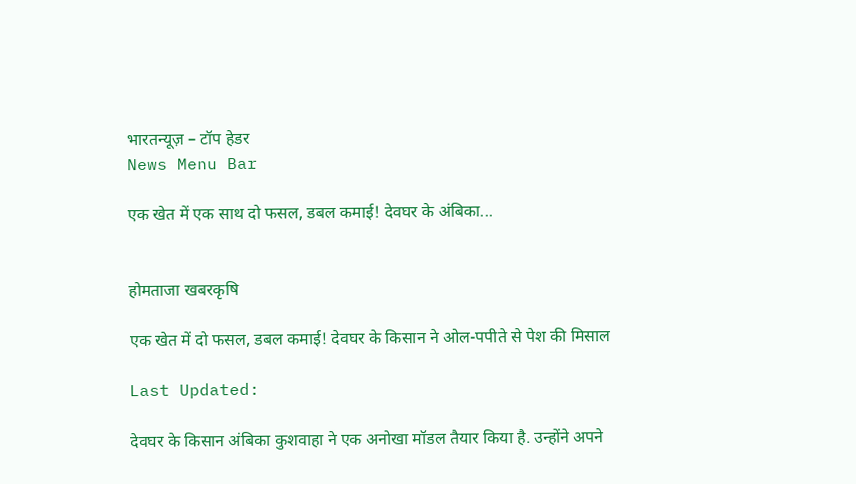भारतन्यूज़ – टॉप हेडर
News Menu Bar

एक खेत में एक साथ दो फसल, डबल कमाई! देवघर के अंबिका...


होमताजा खबरकृषि

एक खेत में दो फसल, डबल कमाई! देवघर के किसान ने ओल-पपीते से पेश की मिसाल

Last Updated:

देवघर के किसान अंबिका कुशवाहा ने एक अनोखा मॉडल तैयार किया है. उन्होंने अपने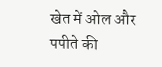खेत में ओल और पपीते की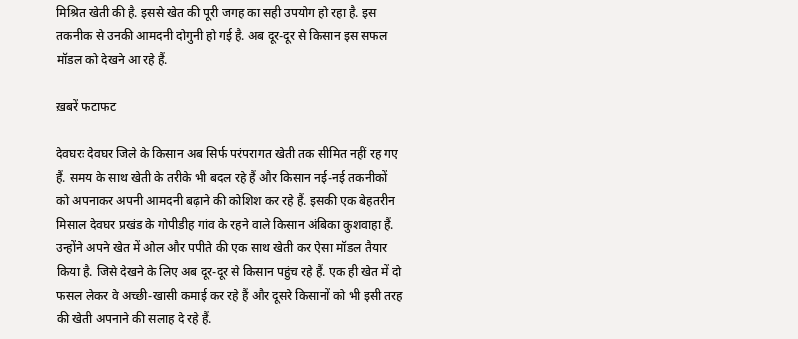मिश्रित खेती की है. इससे खेत की पूरी जगह का सही उपयोग हो रहा है. इस तकनीक से उनकी आमदनी दोगुनी हो गई है. अब दूर-दूर से किसान इस सफल मॉडल को देखने आ रहे हैं.

ख़बरें फटाफट

देवघरः देवघर जिले के किसान अब सिर्फ परंपरागत खेती तक सीमित नहीं रह गए हैं. समय के साथ खेती के तरीके भी बदल रहे हैं और किसान नई-नई तकनीकों को अपनाकर अपनी आमदनी बढ़ाने की कोशिश कर रहे हैं. इसकी एक बेहतरीन मिसाल देवघर प्रखंड के गोपीडीह गांव के रहने वाले किसान अंबिका कुशवाहा हैं. उन्होंने अपने खेत में ओल और पपीते की एक साथ खेती कर ऐसा मॉडल तैयार किया है. जिसे देखने के लिए अब दूर-दूर से किसान पहुंच रहे हैं. एक ही खेत में दो फसल लेकर वे अच्छी-खासी कमाई कर रहे हैं और दूसरे किसानों को भी इसी तरह की खेती अपनाने की सलाह दे रहे हैं.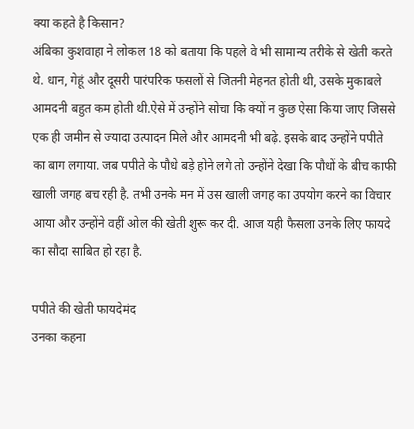क्या कहते है किसान?
अंबिका कुशवाहा ने लोकल 18 को बताया कि पहले वे भी सामान्य तरीके से खेती करते थे. धान, गेहूं और दूसरी पारंपरिक फसलों से जितनी मेहनत होती थी, उसके मुकाबले आमदनी बहुत कम होती थी.ऐसे में उन्होंने सोचा कि क्यों न कुछ ऐसा किया जाए जिससे एक ही जमीन से ज्यादा उत्पादन मिले और आमदनी भी बढ़े. इसके बाद उन्होंने पपीते का बाग लगाया. जब पपीते के पौधे बड़े होने लगे तो उन्होंने देखा कि पौधों के बीच काफी खाली जगह बच रही है. तभी उनके मन में उस खाली जगह का उपयोग करने का विचार आया और उन्होंने वहीं ओल की खेती शुरू कर दी. आज यही फैसला उनके लिए फायदे का सौदा साबित हो रहा है.

पपीते की खेती फायदेमंद
उनका कहना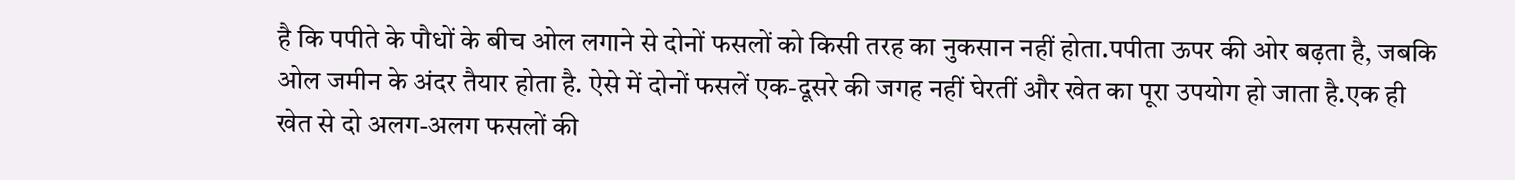है कि पपीते के पौधों के बीच ओल लगाने से दोनों फसलों को किसी तरह का नुकसान नहीं होता.पपीता ऊपर की ओर बढ़ता है, जबकि ओल जमीन के अंदर तैयार होता है. ऐसे में दोनों फसलें एक-दूसरे की जगह नहीं घेरतीं और खेत का पूरा उपयोग हो जाता है.एक ही खेत से दो अलग-अलग फसलों की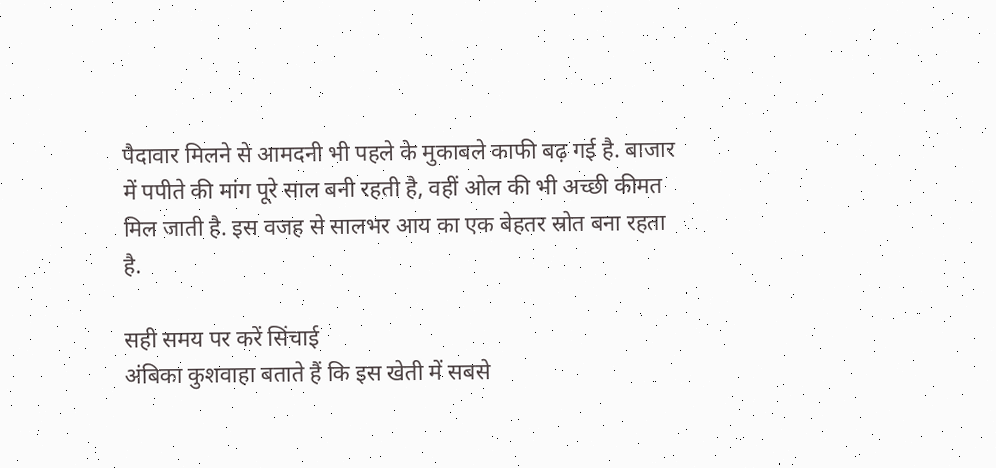पैदावार मिलने से आमदनी भी पहले के मुकाबले काफी बढ़ गई है. बाजार में पपीते की मांग पूरे साल बनी रहती है, वहीं ओल की भी अच्छी कीमत मिल जाती है. इस वजह से सालभर आय का एक बेहतर स्रोत बना रहता है.

सही समय पर करें सिंचाई
अंबिका कुशवाहा बताते हैं कि इस खेती में सबसे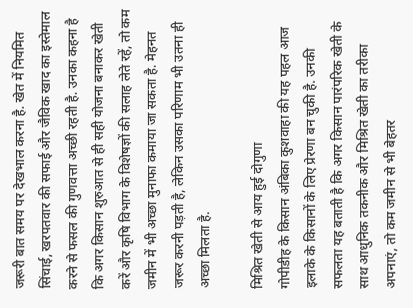जरूरी बात समय पर देखभाल करना है. खेत में नियमित सिंचाई, खरपतवार की सफाई और जैविक खाद का इस्तेमाल करने से फसल की गुणवत्ता अच्छी रहती है. उनका कहना है कि अगर किसान शुरुआत से ही सही योजना बनाकर खेती करें और कृषि विभाग के विशेषज्ञों की सलाह लेते रहें, तो कम जमीन में भी अच्छा मुनाफा कमाया जा सकता है. मेहनत जरूर करनी पड़ती है, लेकिन उसका परिणाम भी उतना ही अच्छा मिलता है.

मिश्रित खेती से आय हुई दोगुणा
गोपीडीह के किसान अंबिका कुशवाहा की यह पहल आज इलाके के किसानों के लिए प्रेरणा बन चुकी है. उनकी सफलता यह बताती है कि अगर किसान पारंपरिक खेती के साथ आधुनिक तकनीक और मिश्रित खेती का तरीका अपनाएं, तो कम जमीन से भी बेहतर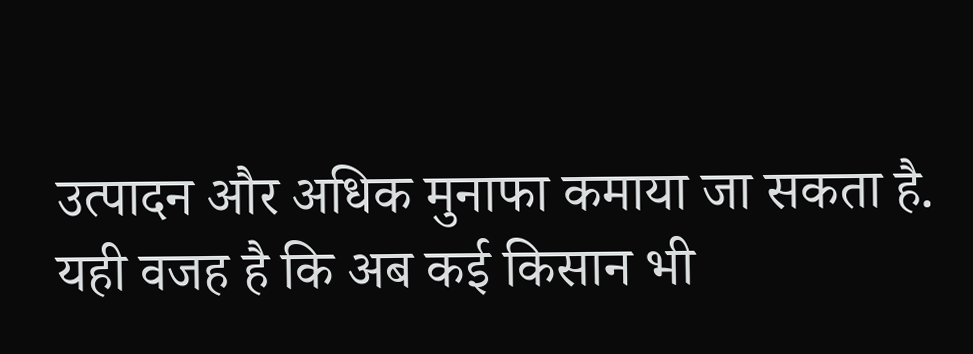उत्पादन और अधिक मुनाफा कमाया जा सकता है. यही वजह है कि अब कई किसान भी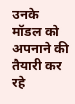उनके मॉडल को अपनाने की तैयारी कर रहे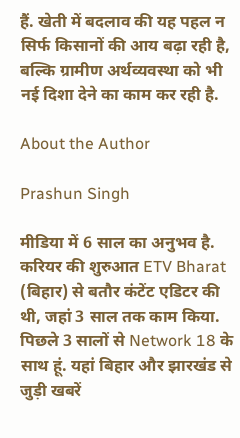हैं. खेती में बदलाव की यह पहल न सिर्फ किसानों की आय बढ़ा रही है, बल्कि ग्रामीण अर्थव्यवस्था को भी नई दिशा देने का काम कर रही है.

About the Author

Prashun Singh

मीडिया में 6 साल का अनुभव है. करियर की शुरुआत ETV Bharat (बिहार) से बतौर कंटेंट एडिटर की थी, जहां 3 साल तक काम किया. पिछले 3 सालों से Network 18 के साथ हूं. यहां बिहार और झारखंड से जुड़ी खबरें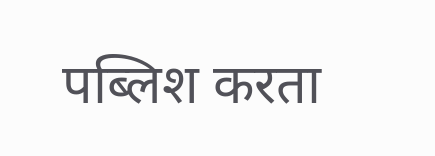पब्लिश करता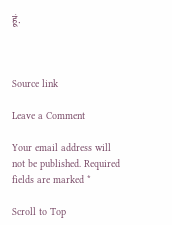हूं.



Source link

Leave a Comment

Your email address will not be published. Required fields are marked *

Scroll to Top